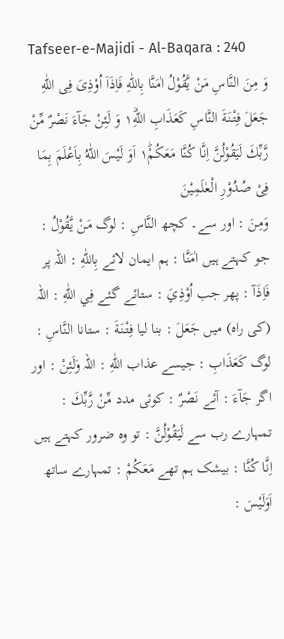Tafseer-e-Majidi - Al-Baqara : 240
وَ مِنَ النَّاسِ مَنْ یَّقُوْلُ اٰمَنَّا بِاللّٰهِ فَاِذَاۤ اُوْذِیَ فِی اللّٰهِ جَعَلَ فِتْنَةَ النَّاسِ كَعَذَابِ اللّٰهِ١ؕ وَ لَئِنْ جَآءَ نَصْرٌ مِّنْ رَّبِّكَ لَیَقُوْلُنَّ اِنَّا كُنَّا مَعَكُمْ١ؕ اَوَ لَیْسَ اللّٰهُ بِاَعْلَمَ بِمَا فِیْ صُدُوْرِ الْعٰلَمِیْنَ
وَمِنَ : اور سے۔ کچھ النَّاسِ : لوگ مَنْ يَّقُوْلُ : جو کہتے ہیں اٰمَنَّا : ہم ایمان لائے بِاللّٰهِ : اللہ پر فَاِذَآ : پھر جب اُوْذِيَ : ستائے گئے فِي اللّٰهِ : اللہ (کی راہ) میں جَعَلَ : بنا لیا فِتْنَةَ : ستانا النَّاسِ : لوگ كَعَذَابِ : جیسے عذاب اللّٰهِ : اللہ وَلَئِنْ : اور اگر جَآءَ : آئے نَصْرٌ : کوئی مدد مِّنْ رَّبِّكَ : تمہارے رب سے لَيَقُوْلُنَّ : تو وہ ضرور کہتے ہیں اِنَّا كُنَّا : بیشک ہم تھے مَعَكُمْ : تمہارے ساتھ اَوَلَيْسَ :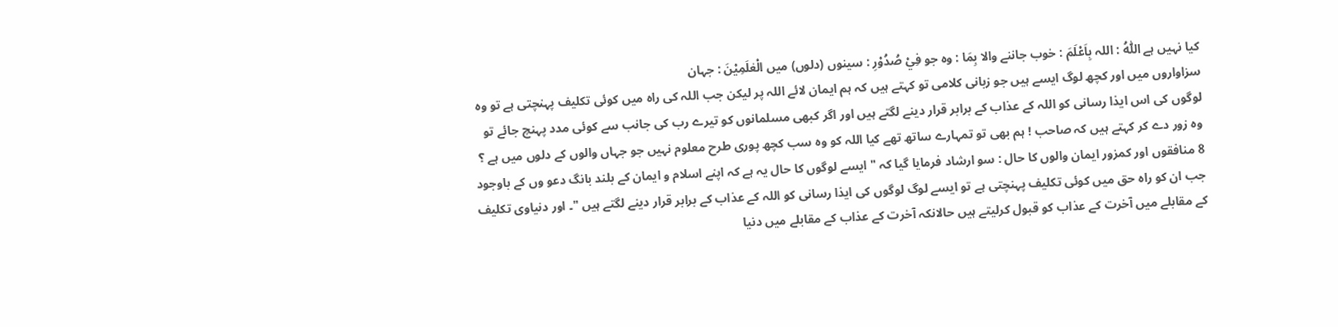کیا نہیں ہے اللّٰهُ : اللہ بِاَعْلَمَ : خوب جاننے والا بِمَا : وہ جو فِيْ صُدُوْرِ : سینوں (دلوں) میں الْعٰلَمِيْنَ : جہان
سزاواروں میں اور کچھ لوگ ایسے ہیں جو زبانی کلامی تو کہتے ہیں کہ ہم ایمان لائے اللہ پر لیکن جب اللہ کی راہ میں کوئی تکلیف پہنچتی ہے تو وہ لوگوں کی اس ایذا رسانی کو اللہ کے عذاب کے برابر قرار دینے لگتے ہیں اور اگر کبھی مسلمانوں کو تیرے رب کی جانب سے کوئی مدد پہنچ جائے تو وہ زور دے کر کہتے ہیں کہ صاحب ! ہم بھی تو تمہارے ساتھ تھے کیا اللہ کو وہ سب کچھ پوری طرح معلوم نہیں جو جہاں والوں کے دلوں میں ہے ؟
8 منافقوں اور کمزور ایمان والوں کا حال : سو ارشاد فرمایا گیا کہ " ایسے لوگوں کا حال یہ ہے کہ اپنے اسلام و ایمان کے بلند بانگ دعو وں کے باوجود جب ان کو راہ حق میں کوئی تکلیف پہنچتی ہے تو ایسے لوگ لوگوں کی ایذا رسانی کو اللہ کے عذاب کے برابر قرار دینے لگتے ہیں "۔ اور دنیاوی تکلیف کے مقابلے میں آخرت کے عذاب کو قبول کرلیتے ہیں حالانکہ آخرت کے عذاب کے مقابلے میں دنیا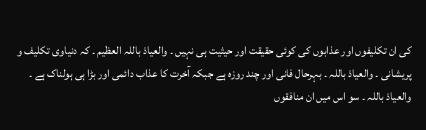کی ان تکلیفوں اور عذابوں کی کوئی حقیقت اور حیثیت ہی نہیں ۔ والعیاذ باللہ العظیم ۔ کہ دنیاوی تکلیف و پریشانی ۔ والعیاذ باللہ ۔ بہرحال فانی اور چند روزہ ہے جبکہ آخرت کا عذاب دائمی اور بڑا ہی ہولناک ہے ۔ والعیاذ باللہ ۔ سو اس میں ان منافقوں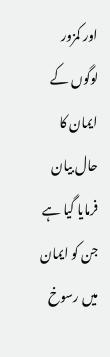اور کمزور لوگوں کے ایمان کا حال بیان فرمایا گیا ہے جن کو ایمان میں رسوخ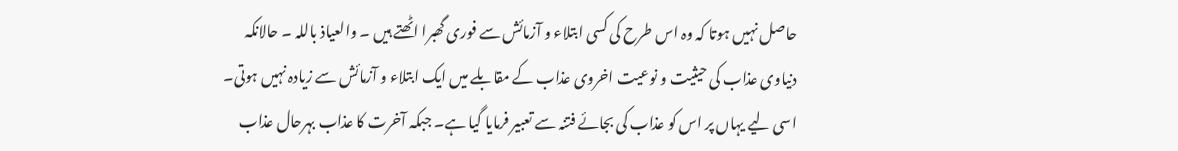حاصل نہیں ہوتا کہ وہ اس طرح کی کسی ابتلاء و آزمائش سے فوری گھبرا اٹھتے ہیں ۔ والعیاذ باللہ ۔ حالانکہ دنیاوی عذاب کی حیثیت و نوعیت اخروی عذاب کے مقابلے میں ایک ابتلاء و آزمائش سے زیادہ نہیں ہوتی۔ اسی لیے یہاں پر اس کو عذاب کی بجائے فتنہ سے تعبیر فرمایا گیا ہے۔ جبکہ آخرت کا عذاب بہرحال عذاب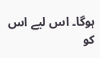ہوگا۔ اس لیے اس کو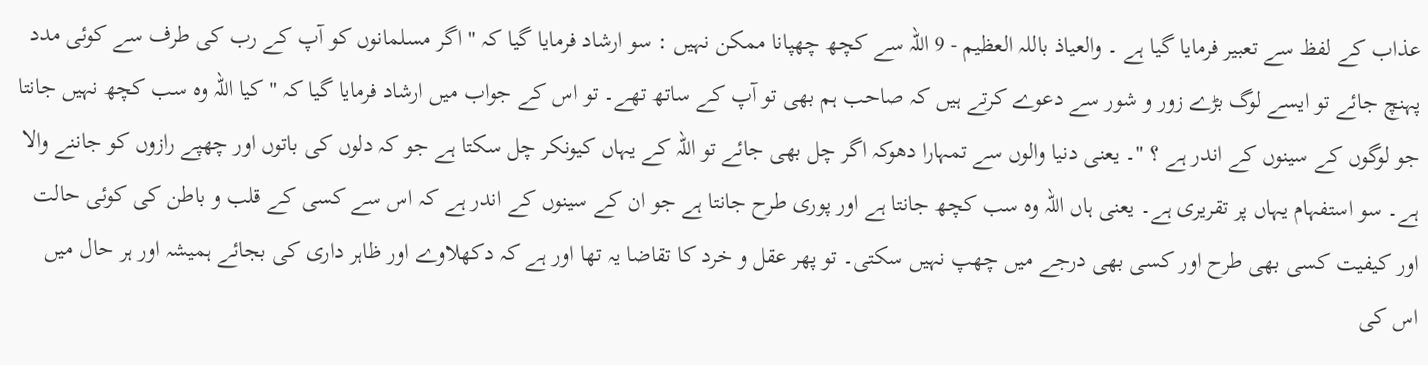عذاب کے لفظ سے تعبیر فرمایا گیا ہے ۔ والعیاذ باللہ العظیم - 9 اللہ سے کچھ چھپانا ممکن نہیں : سو ارشاد فرمایا گیا کہ " اگر مسلمانوں کو آپ کے رب کی طرف سے کوئی مدد پہنچ جائے تو ایسے لوگ بڑے زور و شور سے دعوے کرتے ہیں کہ صاحب ہم بھی تو آپ کے ساتھ تھے۔ تو اس کے جواب میں ارشاد فرمایا گیا کہ " کیا اللہ وہ سب کچھ نہیں جانتا جو لوگوں کے سینوں کے اندر ہے ؟ "۔ یعنی دنیا والوں سے تمہارا دھوکہ اگر چل بھی جائے تو اللہ کے یہاں کیونکر چل سکتا ہے جو کہ دلوں کی باتوں اور چھپے رازوں کو جاننے والا ہے۔ سو استفہام یہاں پر تقریری ہے۔ یعنی ہاں اللہ وہ سب کچھ جانتا ہے اور پوری طرح جانتا ہے جو ان کے سینوں کے اندر ہے کہ اس سے کسی کے قلب و باطن کی کوئی حالت اور کیفیت کسی بھی طرح اور کسی بھی درجے میں چھپ نہیں سکتی۔ تو پھر عقل و خرد کا تقاضا یہ تھا اور ہے کہ دکھلاوے اور ظاہر داری کی بجائے ہمیشہ اور ہر حال میں اس کی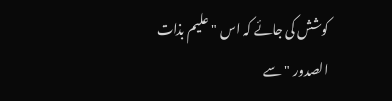کوشش کی جائے کہ اس " علیم بذات الصدور " سے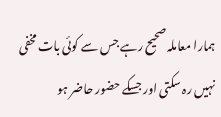ہمارا معاملہ صحیح رہے جس سے کوئی بات مخفی نہیں رہ سکتی اور جسکے حضور حاضر ہو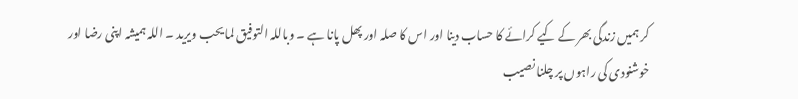کر ہمیں زندگی بھر کے کیے کرائے کا حساب دینا اور اس کا صلہ اور پھل پانا ہے ۔ وباللہ التوفیق لما یحب ویرید ۔ اللہ ہمیشہ اپنی رضا اور خوشنودی کی راہوں پر چلنا نصیب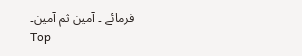فرمائے ۔ آمین ثم آمین۔
Top